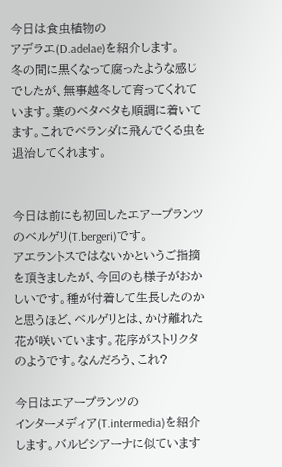今日は食虫植物の
アデラエ(D.adelae)を紹介します。
冬の間に黒くなって腐ったような感じでしたが、無事越冬して育ってくれています。葉のベタベタも順調に着いてます。これでベランダに飛んでくる虫を退治してくれます。


今日は前にも初回したエアープランツのベルゲリ(T.bergeri)です。
アエラントスではないかというご指摘を頂きましたが、今回のも様子がおかしいです。種が付着して生長したのかと思うほど、ベルゲリとは、かけ離れた花が咲いています。花序がストリクタのようです。なんだろう、これ?

今日はエアープランツの
インターメディア(T.intermedia)を紹介します。バルビシアーナに似ています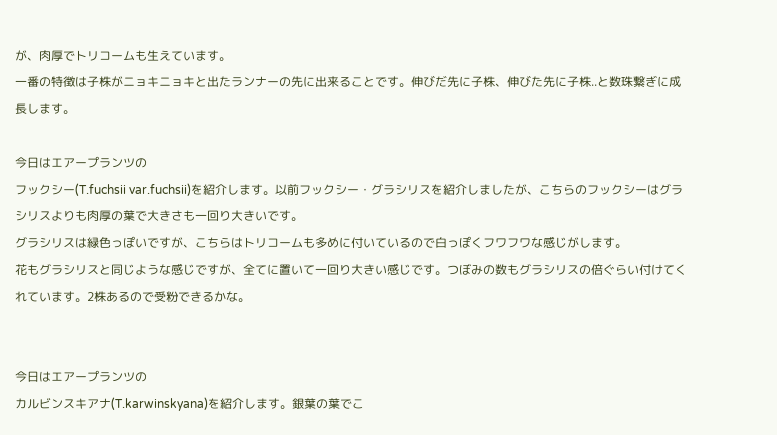が、肉厚でトリコームも生えています。
一番の特徴は子株がニョキニョキと出たランナーの先に出来ることです。伸びだ先に子株、伸びた先に子株..と数珠繋ぎに成長します。

今日はエアープランツの
フックシー(T.fuchsii var.fuchsii)を紹介します。以前フックシー・グラシリスを紹介しましたが、こちらのフックシーはグラシリスよりも肉厚の葉で大きさも一回り大きいです。
グラシリスは緑色っぽいですが、こちらはトリコームも多めに付いているので白っぽくフワフワな感じがします。
花もグラシリスと同じような感じですが、全てに置いて一回り大きい感じです。つぼみの数もグラシリスの倍ぐらい付けてくれています。2株あるので受粉できるかな。


今日はエアープランツの
カルビンスキアナ(T.karwinskyana)を紹介します。銀葉の葉でこ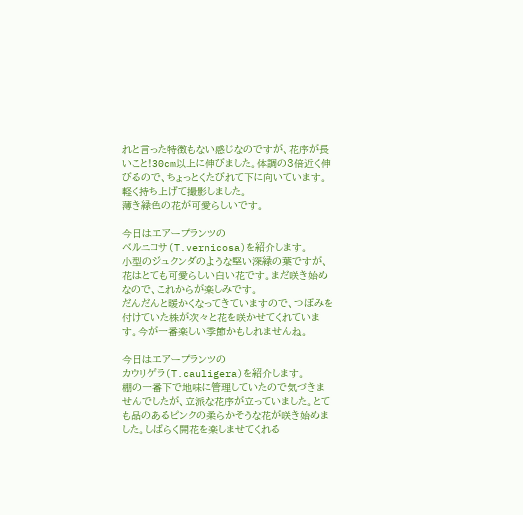れと言った特徴もない感じなのですが、花序が長いこと!30cm以上に伸びました。体調の3倍近く伸びるので、ちょっとくたびれて下に向いています。軽く持ち上げて撮影しました。
薄き緑色の花が可愛らしいです。

今日はエアープランツの
ベルニコサ(T.vernicosa)を紹介します。
小型のジュクンダのような堅い深緑の葉ですが、花はとても可愛らしい白い花です。まだ咲き始めなので、これからが楽しみです。
だんだんと暖かくなってきていますので、つぼみを付けていた株が次々と花を咲かせてくれています。今が一番楽しい季節かもしれませんね。

今日はエアープランツの
カウリゲラ(T.cauligera)を紹介します。
棚の一番下で地味に管理していたので気づきませんでしたが、立派な花序が立っていました。とても品のあるピンクの柔らかそうな花が咲き始めました。しばらく開花を楽しませてくれる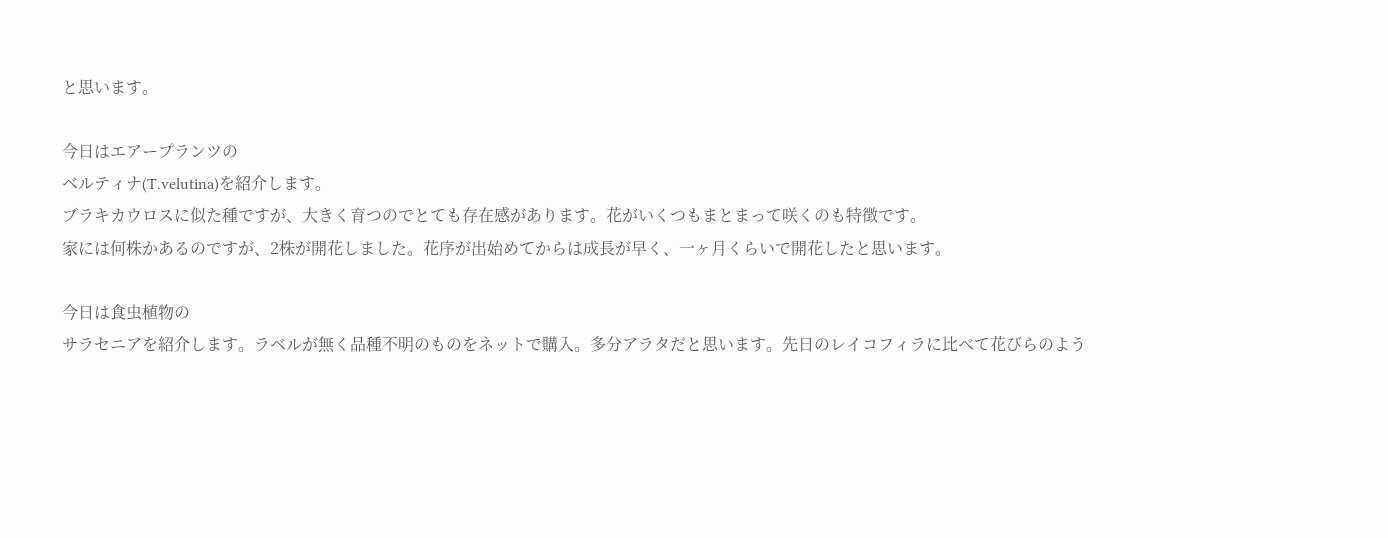と思います。

今日はエアープランツの
ベルティナ(T.velutina)を紹介します。
ブラキカウロスに似た種ですが、大きく育つのでとても存在感があります。花がいくつもまとまって咲くのも特徴です。
家には何株かあるのですが、2株が開花しました。花序が出始めてからは成長が早く、一ヶ月くらいで開花したと思います。

今日は食虫植物の
サラセニアを紹介します。ラベルが無く品種不明のものをネットで購入。多分アラタだと思います。先日のレイコフィラに比べて花びらのよう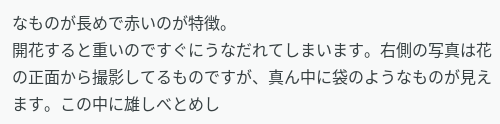なものが長めで赤いのが特徴。
開花すると重いのですぐにうなだれてしまいます。右側の写真は花の正面から撮影してるものですが、真ん中に袋のようなものが見えます。この中に雄しべとめし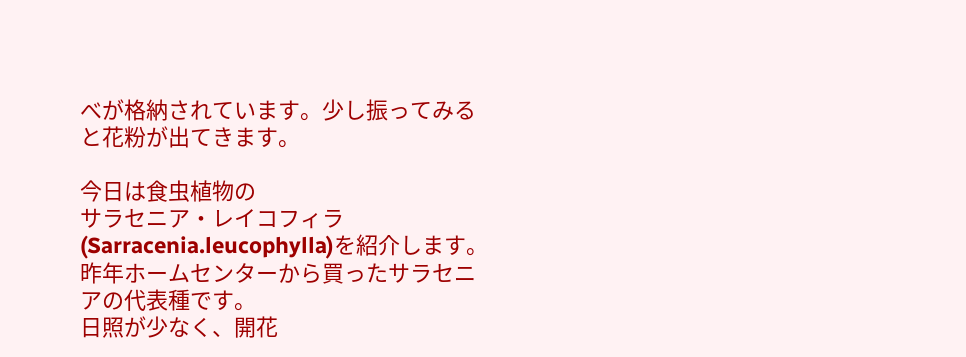べが格納されています。少し振ってみると花粉が出てきます。

今日は食虫植物の
サラセニア・レイコフィラ(Sarracenia.leucophylla)を紹介します。
昨年ホームセンターから買ったサラセニアの代表種です。
日照が少なく、開花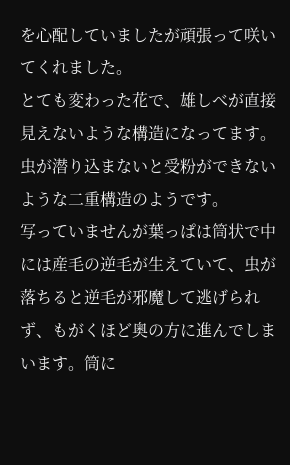を心配していましたが頑張って咲いてくれました。
とても変わった花で、雄しべが直接見えないような構造になってます。虫が潜り込まないと受粉ができないような二重構造のようです。
写っていませんが葉っぱは筒状で中には産毛の逆毛が生えていて、虫が落ちると逆毛が邪魔して逃げられず、もがくほど奥の方に進んでしまいます。筒に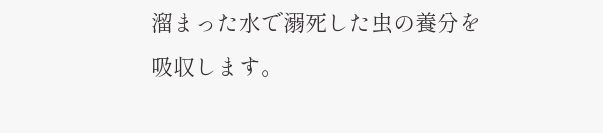溜まった水で溺死した虫の養分を吸収します。